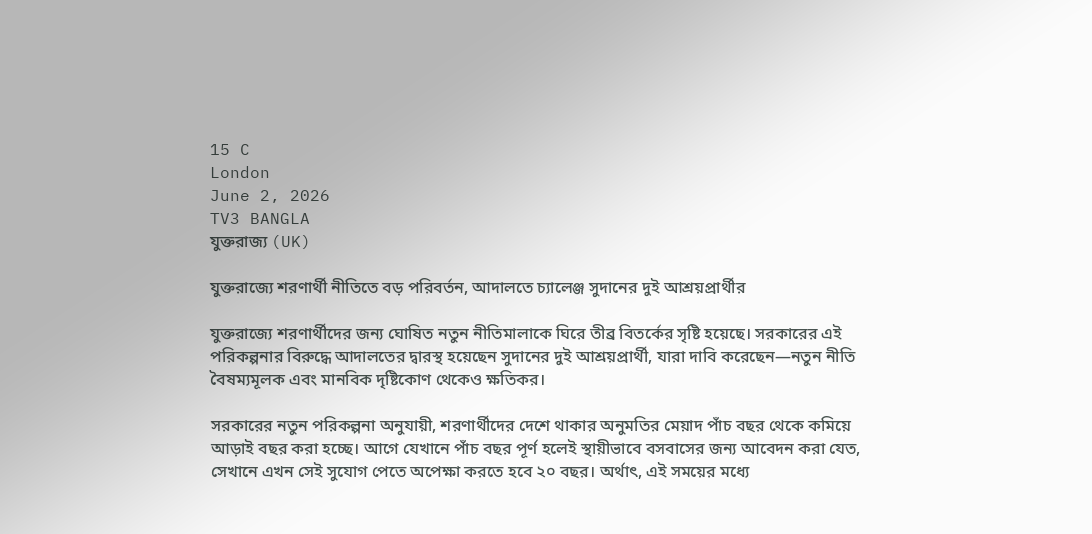15 C
London
June 2, 2026
TV3 BANGLA
যুক্তরাজ্য (UK)

যুক্তরাজ্যে শরণার্থী নীতিতে বড় পরিবর্তন, আদালতে চ্যালেঞ্জ সুদানের দুই আশ্রয়প্রার্থীর

যুক্তরাজ্যে শরণার্থীদের জন্য ঘোষিত নতুন নীতিমালাকে ঘিরে তীব্র বিতর্কের সৃষ্টি হয়েছে। সরকারের এই পরিকল্পনার বিরুদ্ধে আদালতের দ্বারস্থ হয়েছেন সুদানের দুই আশ্রয়প্রার্থী, যারা দাবি করেছেন—নতুন নীতি বৈষম্যমূলক এবং মানবিক দৃষ্টিকোণ থেকেও ক্ষতিকর।

সরকারের নতুন পরিকল্পনা অনুযায়ী, শরণার্থীদের দেশে থাকার অনুমতির মেয়াদ পাঁচ বছর থেকে কমিয়ে আড়াই বছর করা হচ্ছে। আগে যেখানে পাঁচ বছর পূর্ণ হলেই স্থায়ীভাবে বসবাসের জন্য আবেদন করা যেত, সেখানে এখন সেই সুযোগ পেতে অপেক্ষা করতে হবে ২০ বছর। অর্থাৎ, এই সময়ের মধ্যে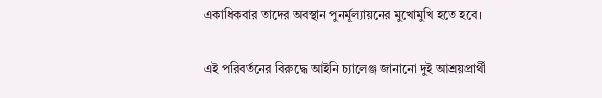একাধিকবার তাদের অবস্থান পুনর্মূল্যায়নের মুখোমুখি হতে হবে।

এই পরিবর্তনের বিরুদ্ধে আইনি চ্যালেঞ্জ জানানো দুই আশ্রয়প্রার্থী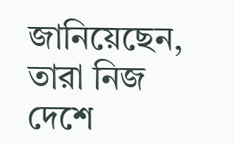জানিয়েছেন, তারা নিজ দেশে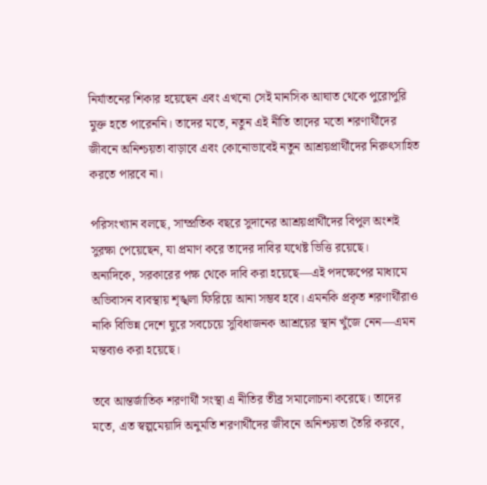নির্যাতনের শিকার হয়েছেন এবং এখনো সেই মানসিক আঘাত থেকে পুরোপুরি মুক্ত হতে পারেননি। তাদের মতে, নতুন এই নীতি তাদের মতো শরণার্থীদের জীবনে অনিশ্চয়তা বাড়াবে এবং কোনোভাবেই নতুন আশ্রয়প্রার্থীদের নিরুৎসাহিত করতে পারবে না।

পরিসংখ্যান বলছে, সাম্প্রতিক বছরে সুদানের আশ্রয়প্রার্থীদের বিপুল অংশই সুরক্ষা পেয়েছেন, যা প্রমাণ করে তাদের দাবির যথেষ্ট ভিত্তি রয়েছে।
অন্যদিকে, সরকারের পক্ষ থেকে দাবি করা হয়েছে—এই পদক্ষেপের মাধ্যমে অভিবাসন ব্যবস্থায় শৃঙ্খলা ফিরিয়ে আনা সম্ভব হবে। এমনকি প্রকৃত শরণার্থীরাও নাকি বিভিন্ন দেশে ঘুরে সবচেয়ে সুবিধাজনক আশ্রয়ের স্থান খুঁজে নেন—এমন মন্তব্যও করা হয়েছে।

তবে আন্তর্জাতিক শরণার্থী সংস্থা এ নীতির তীব্র সমালোচনা করেছে। তাদের মতে, এত স্বল্পমেয়াদি অনুমতি শরণার্থীদের জীবনে অনিশ্চয়তা তৈরি করবে,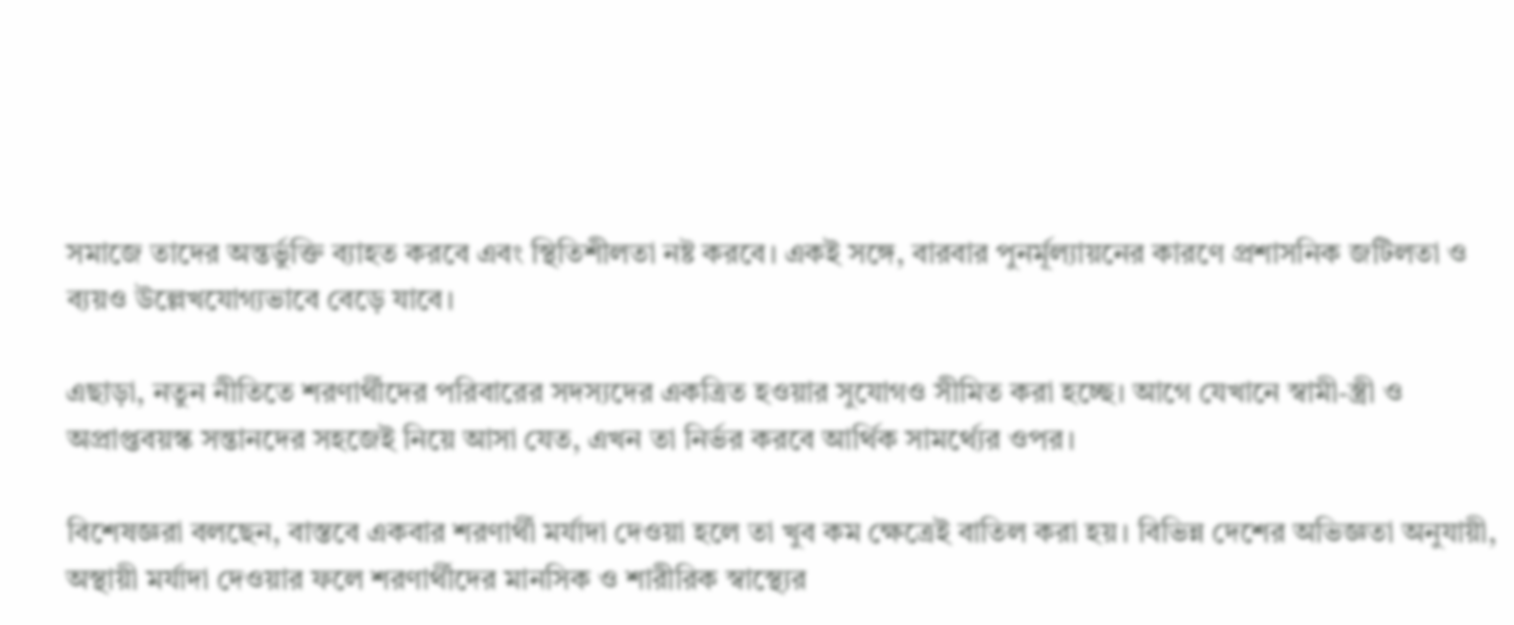সমাজে তাদের অন্তর্ভুক্তি ব্যাহত করবে এবং স্থিতিশীলতা নষ্ট করবে। একই সঙ্গে, বারবার পুনর্মূল্যায়নের কারণে প্রশাসনিক জটিলতা ও ব্যয়ও উল্লেখযোগ্যভাবে বেড়ে যাবে।

এছাড়া, নতুন নীতিতে শরণার্থীদের পরিবারের সদস্যদের একত্রিত হওয়ার সুযোগও সীমিত করা হচ্ছে। আগে যেখানে স্বামী-স্ত্রী ও অপ্রাপ্তবয়স্ক সন্তানদের সহজেই নিয়ে আসা যেত, এখন তা নির্ভর করবে আর্থিক সামর্থ্যের ওপর।

বিশেষজ্ঞরা বলছেন, বাস্তবে একবার শরণার্থী মর্যাদা দেওয়া হলে তা খুব কম ক্ষেত্রেই বাতিল করা হয়। বিভিন্ন দেশের অভিজ্ঞতা অনুযায়ী, অস্থায়ী মর্যাদা দেওয়ার ফলে শরণার্থীদের মানসিক ও শারীরিক স্বাস্থ্যের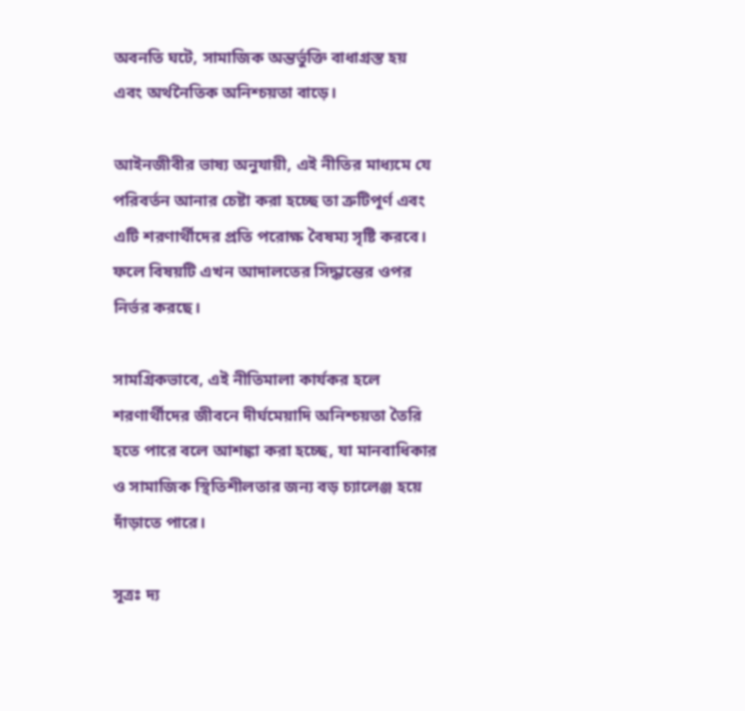অবনতি ঘটে, সামাজিক অন্তর্ভুক্তি বাধাগ্রস্ত হয় এবং অর্থনৈতিক অনিশ্চয়তা বাড়ে।

আইনজীবীর ভাষ্য অনুযায়ী, এই নীতির মাধ্যমে যে পরিবর্তন আনার চেষ্টা করা হচ্ছে তা ত্রুটিপূর্ণ এবং এটি শরণার্থীদের প্রতি পরোক্ষ বৈষম্য সৃষ্টি করবে। ফলে বিষয়টি এখন আদালতের সিদ্ধান্তের ওপর নির্ভর করছে।

সামগ্রিকভাবে, এই নীতিমালা কার্যকর হলে শরণার্থীদের জীবনে দীর্ঘমেয়াদি অনিশ্চয়তা তৈরি হতে পারে বলে আশঙ্কা করা হচ্ছে, যা মানবাধিকার ও সামাজিক স্থিতিশীলতার জন্য বড় চ্যালেঞ্জ হয়ে দাঁড়াতে পারে।

সূত্রঃ দ্য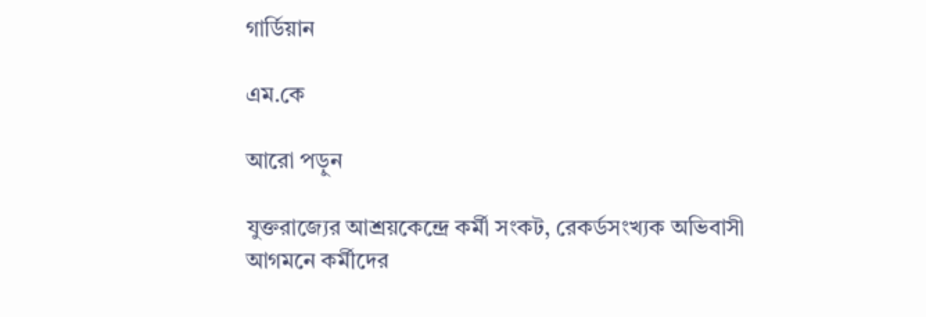গার্ডিয়ান

এম.কে

আরো পড়ুন

যুক্তরাজ্যের আশ্রয়কেন্দ্রে কর্মী সংকট, রেকর্ডসংখ্যক অভিবাসী আগমনে কর্মীদের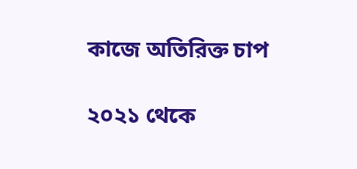কাজে অতিরিক্ত চাপ

২০২১ থেকে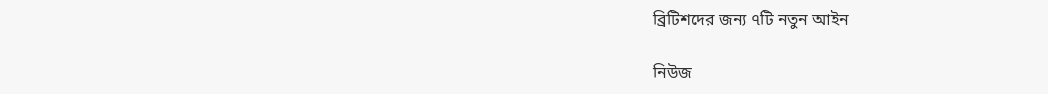ব্রিটিশদের জন্য ৭টি নতুন আইন

নিউজ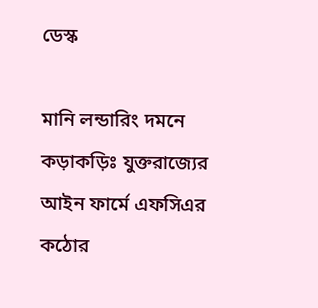ডেস্ক

মানি লন্ডারিং দমনে কড়াকড়িঃ যুক্তরাজ্যের আইন ফার্মে এফসিএর কঠোর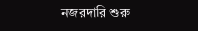নজরদারি শুরু